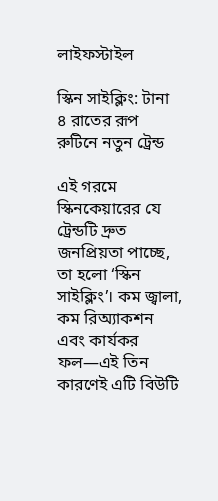লাইফস্টাইল

স্কিন সাইক্লিং: টানা ৪ রাতের রূপ রুটিনে নতুন ট্রেন্ড

এই গরমে স্কিনকেয়ারের যে ট্রেন্ডটি দ্রুত জনপ্রিয়তা পাচ্ছে, তা হলো ‘স্কিন সাইক্লিং’। কম জ্বালা, কম রিঅ্যাকশন এবং কার্যকর ফল—এই তিন কারণেই এটি বিউটি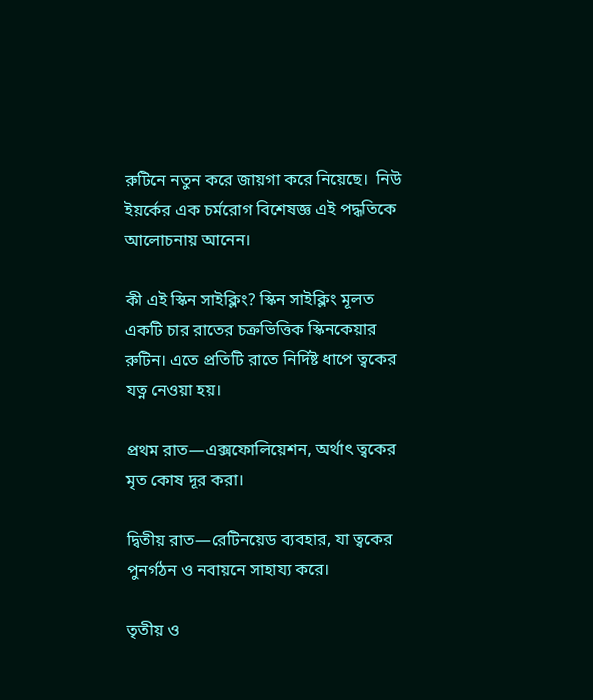রুটিনে নতুন করে জায়গা করে নিয়েছে।  নিউ ইয়র্কের এক চর্মরোগ বিশেষজ্ঞ এই পদ্ধতিকে আলোচনায় আনেন।

কী এই স্কিন সাইক্লিং? স্কিন সাইক্লিং মূলত একটি চার রাতের চক্রভিত্তিক স্কিনকেয়ার রুটিন। এতে প্রতিটি রাতে নির্দিষ্ট ধাপে ত্বকের যত্ন নেওয়া হয়।

প্রথম রাত—এক্সফোলিয়েশন, অর্থাৎ ত্বকের মৃত কোষ দূর করা।

দ্বিতীয় রাত—রেটিনয়েড ব্যবহার, যা ত্বকের পুনর্গঠন ও নবায়নে সাহায্য করে।

তৃতীয় ও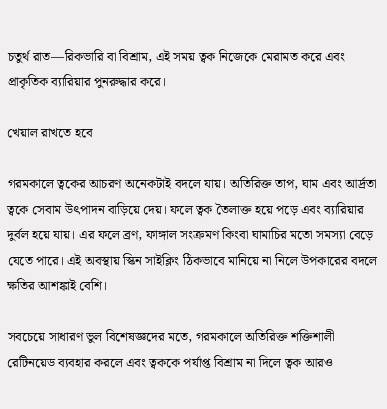চতুর্থ রাত—রিকভারি বা বিশ্রাম, এই সময় ত্বক নিজেকে মেরামত করে এবং প্রাকৃতিক ব্যারিয়ার পুনরুদ্ধার করে।

খেয়াল রাখতে হবে

গরমকালে ত্বকের আচরণ অনেকটাই বদলে যায়। অতিরিক্ত তাপ, ঘাম এবং আর্দ্রতা ত্বকে সেবাম উৎপাদন বাড়িয়ে দেয়। ফলে ত্বক তৈলাক্ত হয়ে পড়ে এবং ব্যারিয়ার দুর্বল হয়ে যায়। এর ফলে ব্রণ, ফাঙ্গাল সংক্রমণ কিংবা ঘামাচির মতো সমস্যা বেড়ে যেতে পারে। এই অবস্থায় স্কিন সাইক্লিং ঠিকভাবে মানিয়ে না নিলে উপকারের বদলে ক্ষতির আশঙ্কাই বেশি।

সবচেয়ে সাধারণ ভুল বিশেষজ্ঞদের মতে, গরমকালে অতিরিক্ত শক্তিশালী রেটিনয়েড ব্যবহার করলে এবং ত্বককে পর্যাপ্ত বিশ্রাম না দিলে ত্বক আরও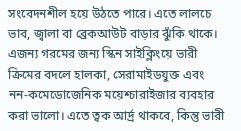সংবেদনশীল হয়ে উঠতে পারে। এতে লালচে ভাব, জ্বালা বা ব্রেকআউট বাড়ার ঝুঁকি থাকে।  এজন্য গরমের জন্য স্কিন সাইক্লিংয়ে ভারী ক্রিমের বদলে হালকা, সেরামাইডযুক্ত এবং নন-কমেডোজেনিক ময়েশ্চারাইজার ব্যবহার করা ভালো। এতে ত্বক আর্দ্র থাকবে, কিন্তু ভারী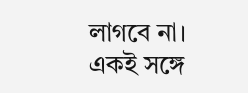লাগবে না। একই সঙ্গে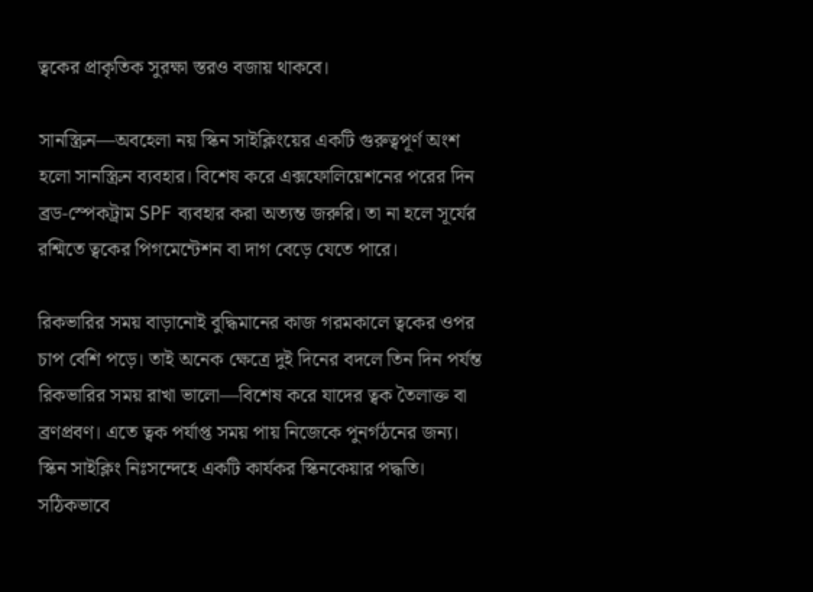ত্বকের প্রাকৃতিক সুরক্ষা স্তরও বজায় থাকবে।

সানস্ক্রিন—অবহেলা নয় স্কিন সাইক্লিংয়ের একটি গুরুত্বপূর্ণ অংশ হলো সানস্ক্রিন ব্যবহার। বিশেষ করে এক্সফোলিয়েশনের পরের দিন ব্রড-স্পেকট্রাম SPF ব্যবহার করা অত্যন্ত জরুরি। তা না হলে সূর্যের রশ্মিতে ত্বকের পিগমেন্টেশন বা দাগ বেড়ে যেতে পারে।

রিকভারির সময় বাড়ানোই বুদ্ধিমানের কাজ গরমকালে ত্বকের ওপর চাপ বেশি পড়ে। তাই অনেক ক্ষেত্রে দুই দিনের বদলে তিন দিন পর্যন্ত রিকভারির সময় রাখা ভালো—বিশেষ করে যাদের ত্বক তৈলাক্ত বা ব্রণপ্রবণ। এতে ত্বক পর্যাপ্ত সময় পায় নিজেকে পুনর্গঠনের জন্য। স্কিন সাইক্লিং নিঃসন্দেহে একটি কার্যকর স্কিনকেয়ার পদ্ধতি। সঠিকভাবে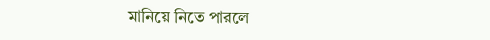মানিয়ে নিতে পারলে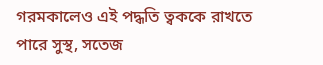গরমকালেও এই পদ্ধতি ত্বককে রাখতে পারে সুস্থ, সতেজ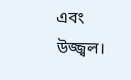এবং উজ্জ্বল।